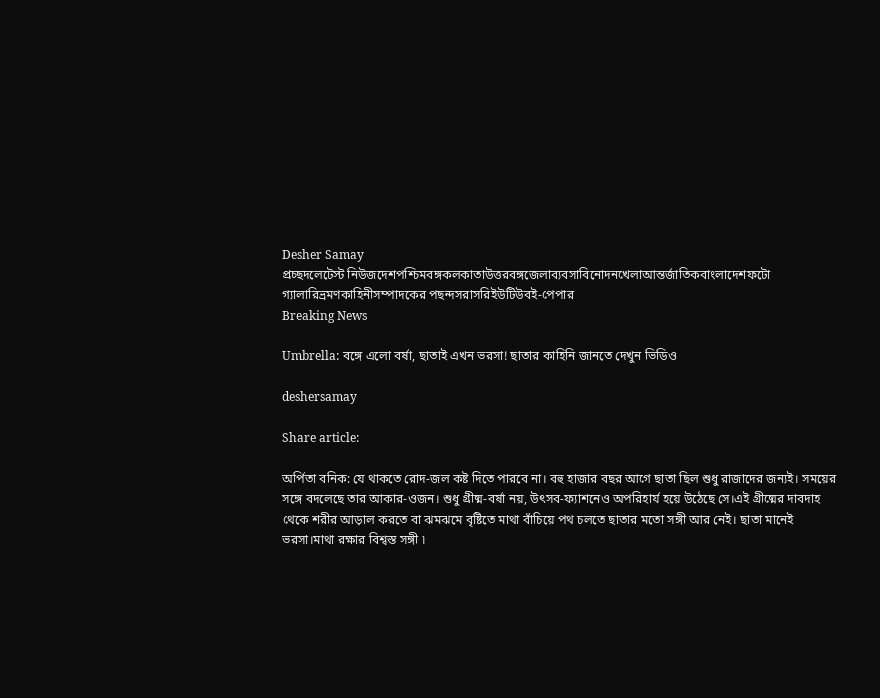Desher Samay
প্রচ্ছদলেটেস্ট নিউজদেশপশ্চিমবঙ্গকলকাতাউত্তরবঙ্গজেলাব্যবসাবিনোদনখেলাআন্তর্জাতিকবাংলাদেশফটো গ্যালারিভ্রমণকাহিনীসম্পাদকের পছন্দসরাসরিইউটিউবই-পেপার
Breaking News

Umbrella: বঙ্গে এলো বর্ষা, ছাতাই এখন ভরসা! ছাতার কাহিনি জানতে দেখুন ভিডিও

deshersamay

Share article:

অর্পিতা বনিক: যে থাকতে রোদ-জল কষ্ট দিতে পারবে না। বহু হাজার বছর আগে ছাতা ছিল শুধু রাজাদের জন্যই। সময়ের সঙ্গে বদলেছে তার আকার-ওজন। শুধু গ্রীষ্ম-বর্ষা নয়, উৎসব-ফ্যাশনেও অপরিহার্য হয়ে উঠেছে সে।এই গ্রীষ্মের দাবদাহ থেকে শরীর আড়াল করতে বা ঝমঝমে বৃষ্টিতে মাথা বাঁচিয়ে পথ চলতে ছাতার মতো সঙ্গী আর নেই। ছাতা মানেই ভরসা।মাথা রক্ষার বিশ্বস্ত সঙ্গী ৷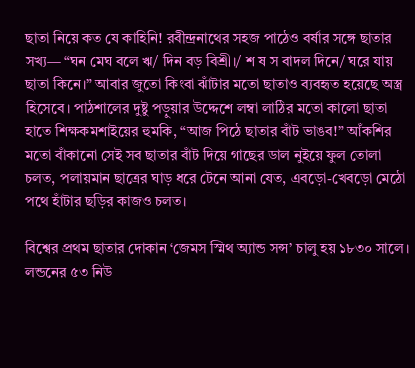ছাতা নিয়ে কত যে কাহিনি! রবীন্দ্রনাথের সহজ পাঠেও বর্ষার সঙ্গে ছাতার সখ্য— “ঘন মেঘ বলে ঋ/ দিন বড় বিশ্রী।/ শ ষ স বাদল দিনে/ ঘরে যায় ছাতা কিনে।” আবার জুতো কিংবা ঝাঁটার মতো ছাতাও ব্যবহৃত হয়েছে অস্ত্র হিসেবে। পাঠশালের দুষ্টু পড়ুয়ার উদ্দেশে লম্বা লাঠির মতো কালো ছাতা হাতে শিক্ষকমশাইয়ের হুমকি, “আজ পিঠে ছাতার বাঁট ভাঙব!” আঁকশির মতো বাঁকানো সেই সব ছাতার বাঁট দিয়ে গাছের ডাল নুইয়ে ফুল তোলা চলত, পলায়মান ছাত্রের ঘাড় ধরে টেনে আনা যেত, এবড়ো-খেবড়ো মেঠো পথে হাঁটার ছড়ির কাজও চলত।

বিশ্বের প্রথম ছাতার দোকান ‘জেমস স্মিথ অ্যান্ড সন্স’ চালু হয় ১৮৩০ সালে। লন্ডনের ৫৩ নিউ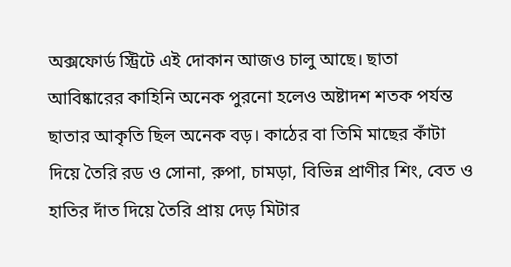অক্সফোর্ড স্ট্রিটে এই দোকান আজও চালু আছে। ছাতা আবিষ্কারের কাহিনি অনেক পুরনো হলেও অষ্টাদশ শতক পর্যন্ত ছাতার আকৃতি ছিল অনেক বড়। কাঠের বা তিমি মাছের কাঁটা দিয়ে তৈরি রড ও সোনা, রুপা, চামড়া, বিভিন্ন প্রাণীর শিং, বেত ও হাতির দাঁত দিয়ে তৈরি প্রায় দেড় মিটার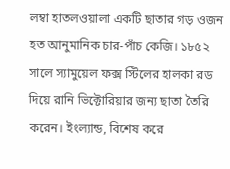লম্বা হাতলওয়ালা একটি ছাতার গড় ওজন হত আনুমানিক চার-পাঁচ কেজি। ১৮৫২ সালে স্যামুয়েল ফক্স স্টিলের হালকা রড দিয়ে রানি ভিক্টোরিয়ার জন্য ছাতা তৈরি করেন। ইংল্যান্ড, বিশেষ করে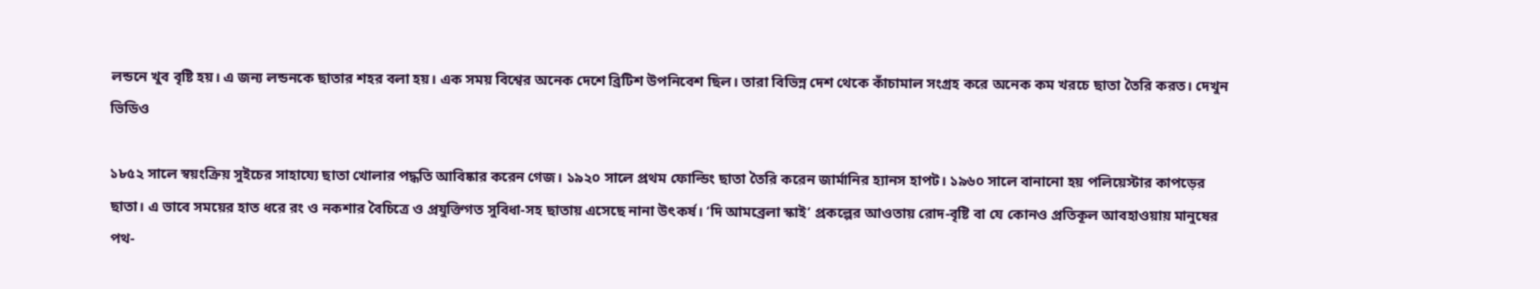লন্ডনে খুব বৃষ্টি হয়। এ জন্য লন্ডনকে ছাতার শহর বলা হয়। এক সময় বিশ্বের অনেক দেশে ব্রিটিশ উপনিবেশ ছিল। তারা বিভিন্ন দেশ থেকে কাঁচামাল সংগ্রহ করে অনেক কম খরচে ছাতা তৈরি করত। দেখুন ভিডিও

১৮৫২ সালে স্বয়ংক্রিয় সুইচের সাহায্যে ছাতা খোলার পদ্ধতি আবিষ্কার করেন গেজ। ১৯২০ সালে প্রথম ফোল্ডিং ছাতা তৈরি করেন জার্মানির হ্যানস হাপট। ১৯৬০ সালে বানানো হয় পলিয়েস্টার কাপড়ের ছাতা। এ ভাবে সময়ের হাত ধরে রং ও নকশার বৈচিত্রে ও প্রযুক্তিগত সুবিধা-সহ ছাতায় এসেছে নানা উৎকর্ষ। ‘দি আমব্রেলা স্কাই’ প্রকল্পের আওতায় রোদ-বৃষ্টি বা যে কোনও প্রতিকূল আবহাওয়ায় মানুষের পথ-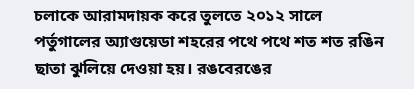চলাকে আরামদায়ক করে তুলতে ২০১২ সালে পর্তুগালের অ্যাগুয়েডা শহরের পথে পথে শত শত রঙিন ছাতা ঝুলিয়ে দেওয়া হয়। রঙবেরঙের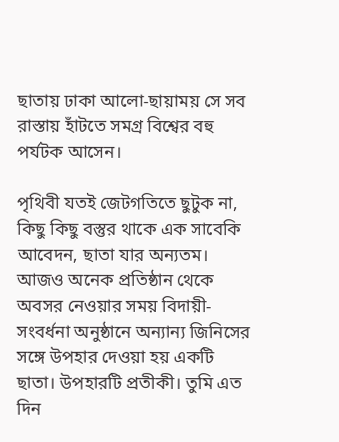ছাতায় ঢাকা আলো-ছায়াময় সে সব রাস্তায় হাঁটতে সমগ্র বিশ্বের বহু পর্যটক আসেন।

পৃথিবী যতই জেটগতিতে ছুটুক না, কিছু কিছু বস্তুর থাকে এক সাবেকি আবেদন, ছাতা যার অন্যতম। আজও অনেক প্রতিষ্ঠান থেকে অবসর নেওয়ার সময় বিদায়ী-সংবর্ধনা অনুষ্ঠানে অন্যান্য জিনিসের সঙ্গে উপহার দেওয়া হয় একটি ছাতা। উপহারটি প্রতীকী। তুমি এত দিন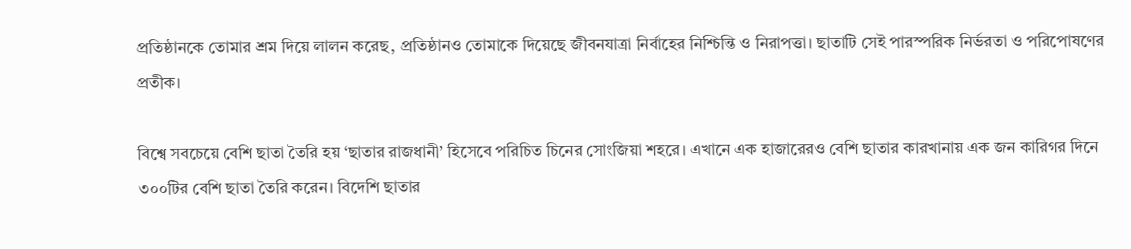প্রতিষ্ঠানকে তোমার শ্রম দিয়ে লালন করেছ, প্রতিষ্ঠানও তোমাকে দিয়েছে জীবনযাত্রা নির্বাহের নিশ্চিন্তি ও নিরাপত্তা। ছাতাটি সেই পারস্পরিক নির্ভরতা ও পরিপোষণের প্রতীক।

বিশ্বে সবচেয়ে বেশি ছাতা তৈরি হয় ‘ছাতার রাজধানী’ হিসেবে পরিচিত চিনের সোংজিয়া শহরে। এখানে এক হাজারেরও বেশি ছাতার কারখানায় এক জন কারিগর দিনে ৩০০টির বেশি ছাতা তৈরি করেন। বিদেশি ছাতার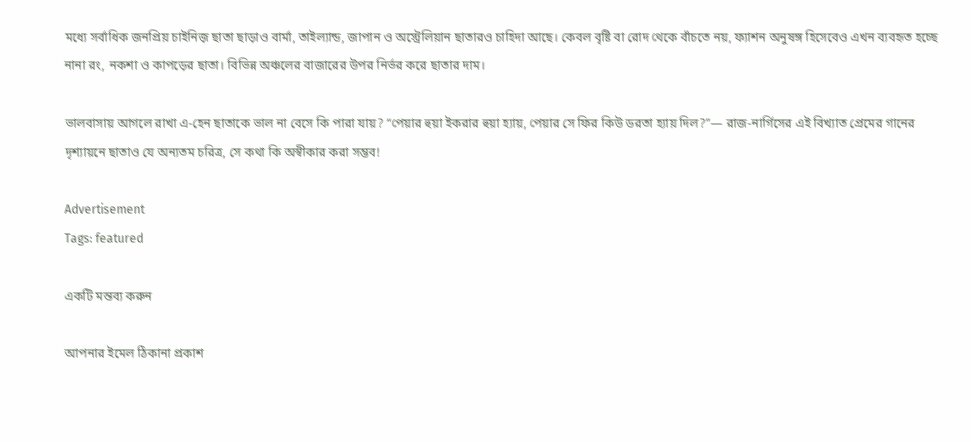মধ্যে সর্বাধিক জনপ্রিয় চাইনিজ় ছাতা ছাড়াও বার্মা, তাইল্যান্ড, জাপান ও অস্ট্রেলিয়ান ছাতারও চাহিদা আছে। কেবল বৃষ্টি বা রোদ থেকে বাঁচতে নয়, ফ্যাশন অনুষঙ্গ হিসেবেও এখন ব্যবহৃত হচ্ছে নানা রং, নকশা ও কাপড়ের ছাতা। বিভিন্ন অঞ্চলের বাজারের উপর নির্ভর করে ছাতার দাম।

ভালবাসায় আগলে রাখা এ-হেন ছাতাকে ভাল না বেসে কি পারা যায়? “পেয়ার হুয়া ইকরার হুয়া হ্যায়, পেয়ার সে ফির কিউ ডরতা হ্যায় দিল?”— রাজ-নার্গিসের এই বিখ্যাত প্রেমের গানের দৃশ্যায়নে ছাতাও যে অন্যতম চরিত্র, সে কথা কি অস্বীকার করা সম্ভব!

Advertisement
Tags: featured

একটি মন্তব্য করুন

আপনার ইমেল ঠিকানা প্রকাশ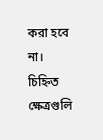করা হবে না। চিহ্নিত ক্ষেত্রগুলি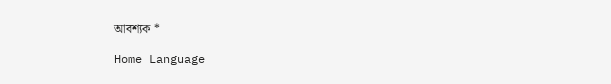আবশ্যক *

Home Language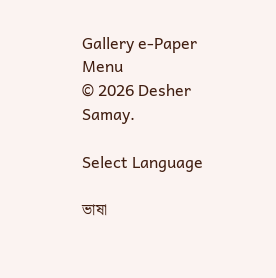Gallery e-Paper
Menu
© 2026 Desher Samay.

Select Language

ভাষা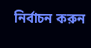নির্বাচন করুন